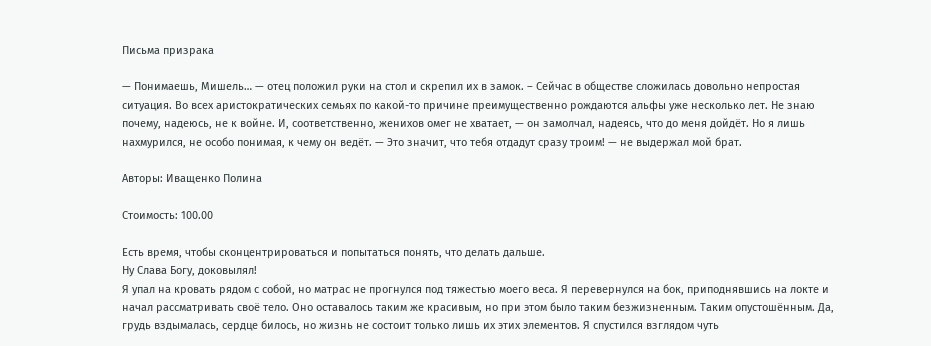Письма призрака

— Понимаешь, Мишель… — отец положил руки на стол и скрепил их в замок. – Сейчас в обществе сложилась довольно непростая ситуация. Во всех аристократических семьях по какой-то причине преимущественно рождаются альфы уже несколько лет. Не знаю почему, надеюсь, не к войне. И, соответственно, женихов омег не хватает, — он замолчал, надеясь, что до меня дойдёт. Но я лишь нахмурился, не особо понимая, к чему он ведёт. — Это значит, что тебя отдадут сразу троим! — не выдержал мой брат.

Авторы: Иващенко Полина

Стоимость: 100.00

Есть время, чтобы сконцентрироваться и попытаться понять, что делать дальше.
Ну Слава Богу, доковылял!
Я упал на кровать рядом с собой, но матрас не прогнулся под тяжестью моего веса. Я перевернулся на бок, приподнявшись на локте и начал рассматривать своё тело. Оно оставалось таким же красивым, но при этом было таким безжизненным. Таким опустошённым. Да, грудь вздымалась, сердце билось, но жизнь не состоит только лишь их этих элементов. Я спустился взглядом чуть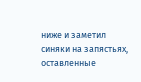ниже и заметил синяки на запястьях, оставленные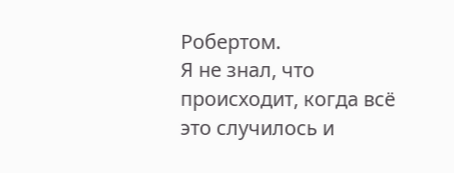Робертом.
Я не знал, что происходит, когда всё это случилось и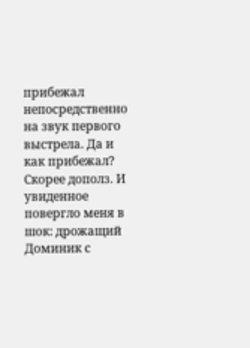прибежал непосредственно на звук первого выстрела. Да и как прибежал? Скорее дополз. И увиденное повергло меня в шок: дрожащий Доминик с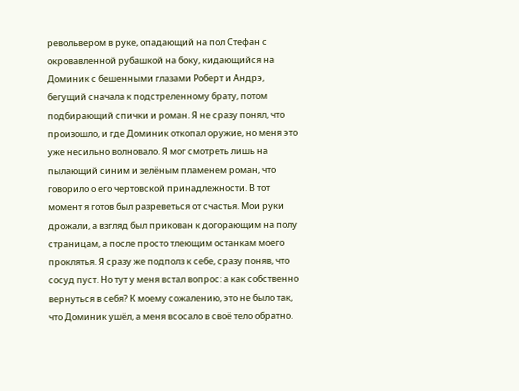револьвером в руке, опадающий на пол Стефан с окровавленной рубашкой на боку, кидающийся на Доминик с бешенными глазами Роберт и Андрэ, бегущий сначала к подстреленному брату, потом подбирающий спички и роман. Я не сразу понял, что произошло, и где Доминик откопал оружие, но меня это уже несильно волновало. Я мог смотреть лишь на пылающий синим и зелёным пламенем роман, что говорило о его чертовской принадлежности. В тот момент я готов был разреветься от счастья. Мои руки дрожали, а взгляд был прикован к догорающим на полу страницам, а после просто тлеющим останкам моего проклятья. Я сразу же подполз к себе, сразу поняв, что сосуд пуст. Но тут у меня встал вопрос: а как собственно вернуться в себя? К моему сожалению, это не было так, что Доминик ушёл, а меня всосало в своё тело обратно.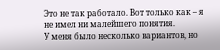Это не так работало. Вот только как – я не имел ни малейшего понятия.
У меня было несколько вариантов, но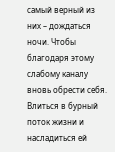самый верный из них – дождаться ночи. Чтобы благодаря этому слабому каналу вновь обрести себя. Влиться в бурный поток жизни и насладиться ей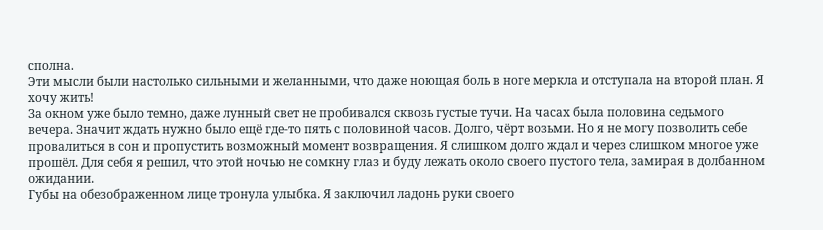сполна.
Эти мысли были настолько сильными и желанными, что даже ноющая боль в ноге меркла и отступала на второй план. Я хочу жить!
За окном уже было темно, даже лунный свет не пробивался сквозь густые тучи. На часах была половина седьмого вечера. Значит ждать нужно было ещё где-то пять с половиной часов. Долго, чёрт возьми. Но я не могу позволить себе провалиться в сон и пропустить возможный момент возвращения. Я слишком долго ждал и через слишком многое уже прошёл. Для себя я решил, что этой ночью не сомкну глаз и буду лежать около своего пустого тела, замирая в долбанном ожидании.
Губы на обезображенном лице тронула улыбка. Я заключил ладонь руки своего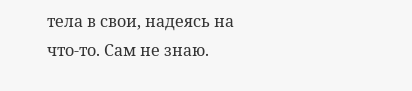тела в свои, надеясь на что-то. Сам не знаю.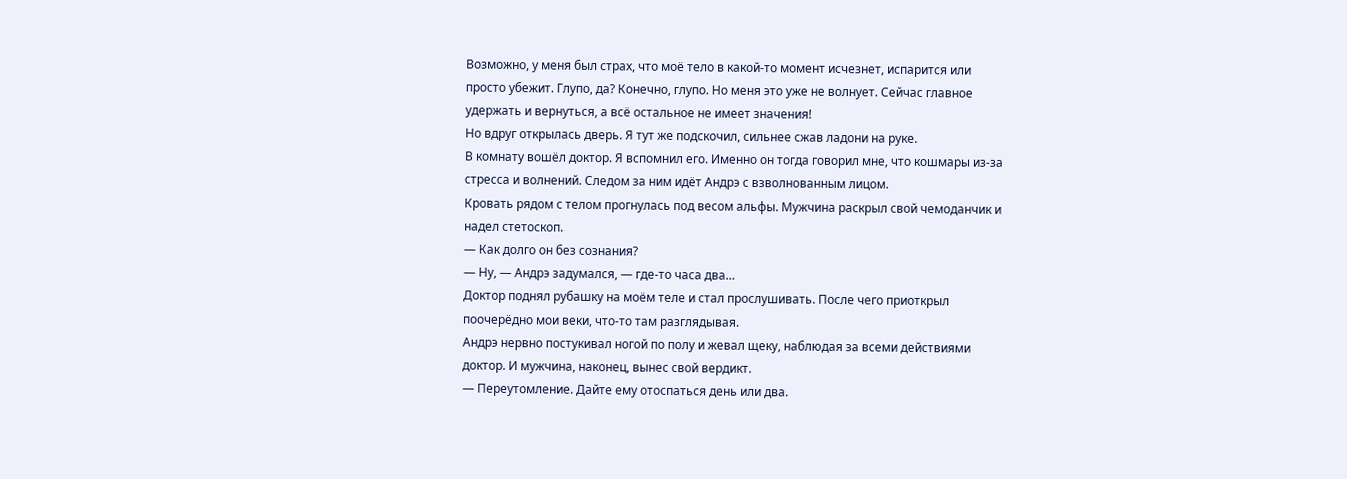Возможно, у меня был страх, что моё тело в какой-то момент исчезнет, испарится или просто убежит. Глупо, да? Конечно, глупо. Но меня это уже не волнует. Сейчас главное удержать и вернуться, а всё остальное не имеет значения!
Но вдруг открылась дверь. Я тут же подскочил, сильнее сжав ладони на руке.
В комнату вошёл доктор. Я вспомнил его. Именно он тогда говорил мне, что кошмары из-за стресса и волнений. Следом за ним идёт Андрэ с взволнованным лицом.
Кровать рядом с телом прогнулась под весом альфы. Мужчина раскрыл свой чемоданчик и надел стетоскоп.
— Как долго он без сознания?
— Ну, — Андрэ задумался, — где-то часа два…
Доктор поднял рубашку на моём теле и стал прослушивать. После чего приоткрыл поочерёдно мои веки, что-то там разглядывая.
Андрэ нервно постукивал ногой по полу и жевал щеку, наблюдая за всеми действиями доктор. И мужчина, наконец, вынес свой вердикт.
— Переутомление. Дайте ему отоспаться день или два.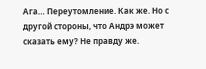Ага… Переутомление. Как же. Но с другой стороны, что Андрэ может сказать ему? Не правду же.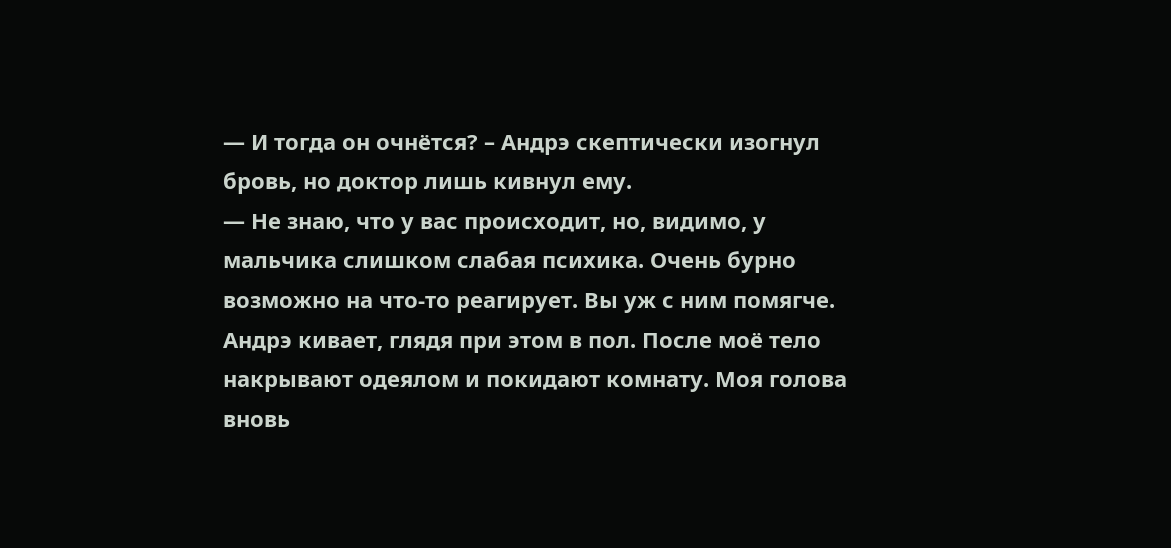— И тогда он очнётся? – Андрэ скептически изогнул бровь, но доктор лишь кивнул ему.
— Не знаю, что у вас происходит, но, видимо, у мальчика слишком слабая психика. Очень бурно возможно на что-то реагирует. Вы уж с ним помягче.
Андрэ кивает, глядя при этом в пол. После моё тело накрывают одеялом и покидают комнату. Моя голова вновь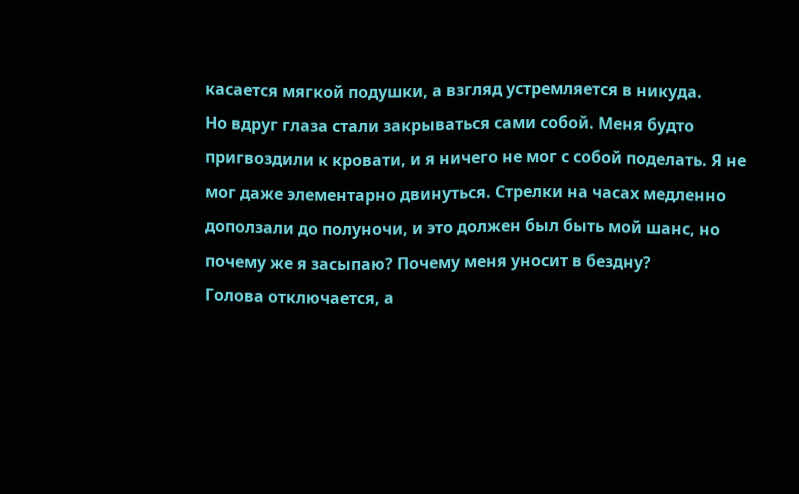касается мягкой подушки, а взгляд устремляется в никуда.
Но вдруг глаза стали закрываться сами собой. Меня будто пригвоздили к кровати, и я ничего не мог с собой поделать. Я не мог даже элементарно двинуться. Стрелки на часах медленно доползали до полуночи, и это должен был быть мой шанс, но почему же я засыпаю? Почему меня уносит в бездну?
Голова отключается, а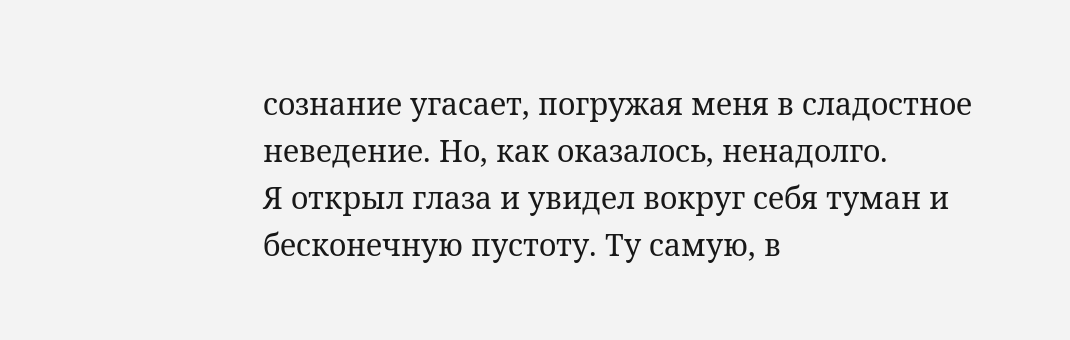сознание угасает, погружая меня в сладостное неведение. Но, как оказалось, ненадолго.
Я открыл глаза и увидел вокруг себя туман и бесконечную пустоту. Ту самую, в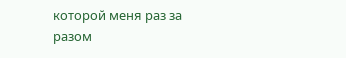которой меня раз за разом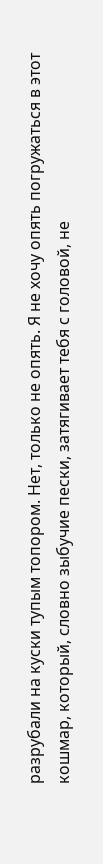разрубали на куски тупым топором. Нет, только не опять. Я не хочу опять погружаться в этот кошмар, который, словно зыбучие пески, затягивает тебя с головой, не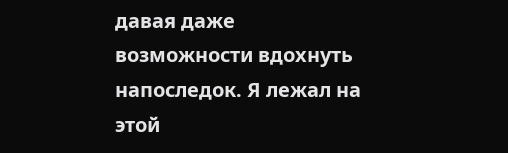давая даже возможности вдохнуть напоследок. Я лежал на этой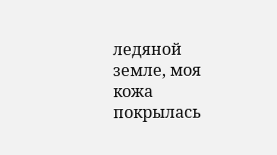ледяной земле, моя кожа покрылась